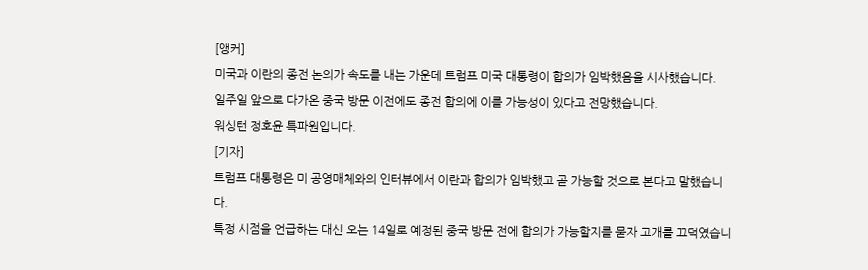[앵커]
미국과 이란의 종전 논의가 속도를 내는 가운데 트럼프 미국 대통령이 합의가 임박했음을 시사했습니다.
일주일 앞으로 다가온 중국 방문 이전에도 종전 합의에 이를 가능성이 있다고 전망했습니다.
워싱턴 정호윤 특파원입니다.
[기자]
트럼프 대통령은 미 공영매체와의 인터뷰에서 이란과 합의가 임박했고 곧 가능할 것으로 본다고 말했습니다.
특정 시점을 언급하는 대신 오는 14일로 예정된 중국 방문 전에 합의가 가능할지를 묻자 고개를 끄덕였습니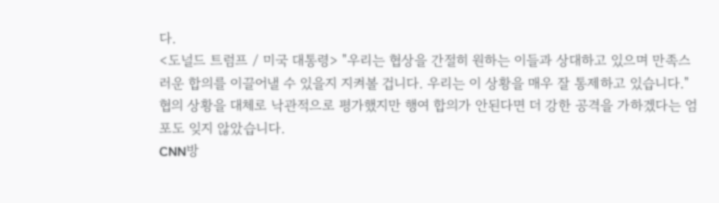다.
<도널드 트럼프 / 미국 대통령> "우리는 협상을 간절히 원하는 이들과 상대하고 있으며 만족스러운 합의를 이끌어낼 수 있을지 지켜볼 겁니다. 우리는 이 상황을 매우 잘 통제하고 있습니다."
협의 상황을 대체로 낙관적으로 평가했지만 행여 합의가 안된다면 더 강한 공격을 가하겠다는 엄포도 잊지 않았습니다.
CNN방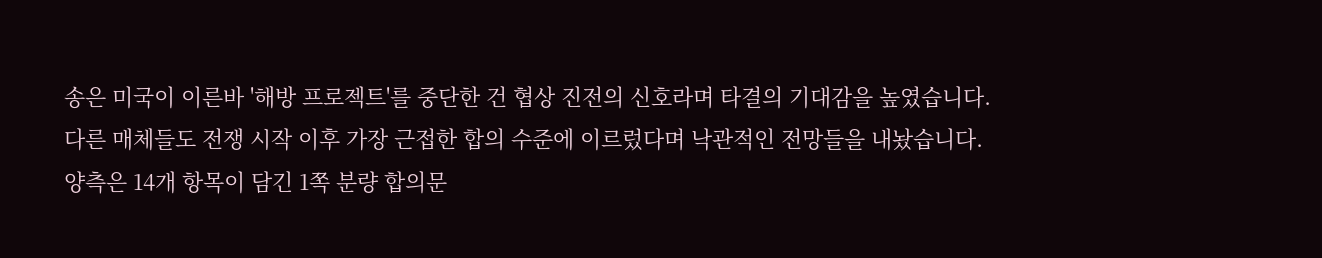송은 미국이 이른바 '해방 프로젝트'를 중단한 건 협상 진전의 신호라며 타결의 기대감을 높였습니다.
다른 매체들도 전쟁 시작 이후 가장 근접한 합의 수준에 이르렀다며 낙관적인 전망들을 내놨습니다.
양측은 14개 항목이 담긴 1쪽 분량 합의문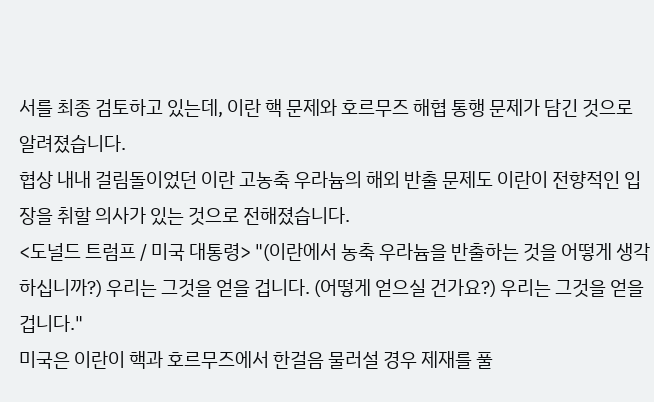서를 최종 검토하고 있는데, 이란 핵 문제와 호르무즈 해협 통행 문제가 담긴 것으로 알려졌습니다.
협상 내내 걸림돌이었던 이란 고농축 우라늄의 해외 반출 문제도 이란이 전향적인 입장을 취할 의사가 있는 것으로 전해졌습니다.
<도널드 트럼프 / 미국 대통령> "(이란에서 농축 우라늄을 반출하는 것을 어떻게 생각하십니까?) 우리는 그것을 얻을 겁니다. (어떻게 얻으실 건가요?) 우리는 그것을 얻을 겁니다."
미국은 이란이 핵과 호르무즈에서 한걸음 물러설 경우 제재를 풀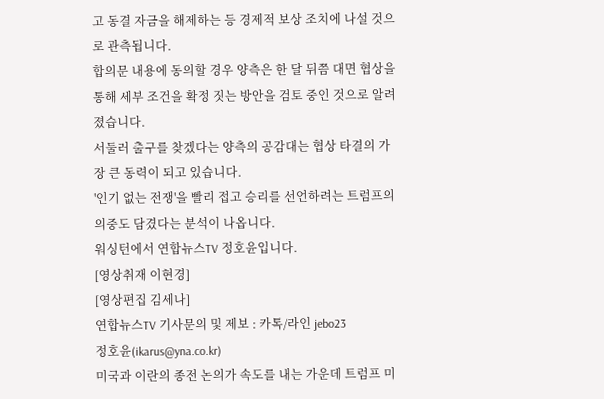고 동결 자금을 해제하는 등 경제적 보상 조치에 나설 것으로 관측됩니다.
합의문 내용에 동의할 경우 양측은 한 달 뒤쯤 대면 협상을 통해 세부 조건을 확정 짓는 방안을 검토 중인 것으로 알려졌습니다.
서둘러 출구를 찾겠다는 양측의 공감대는 협상 타결의 가장 큰 동력이 되고 있습니다.
'인기 없는 전쟁'을 빨리 접고 승리를 선언하려는 트럼프의 의중도 담겼다는 분석이 나옵니다.
워싱턴에서 연합뉴스TV 정호윤입니다.
[영상취재 이현경]
[영상편집 김세나]
연합뉴스TV 기사문의 및 제보 : 카톡/라인 jebo23
정호윤(ikarus@yna.co.kr)
미국과 이란의 종전 논의가 속도를 내는 가운데 트럼프 미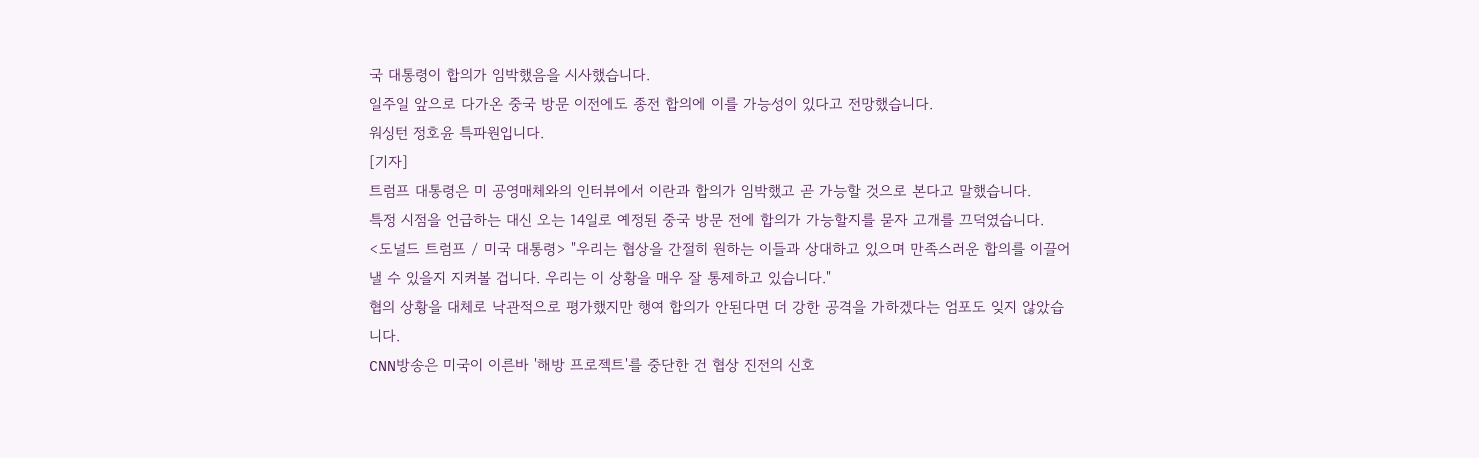국 대통령이 합의가 임박했음을 시사했습니다.
일주일 앞으로 다가온 중국 방문 이전에도 종전 합의에 이를 가능성이 있다고 전망했습니다.
워싱턴 정호윤 특파원입니다.
[기자]
트럼프 대통령은 미 공영매체와의 인터뷰에서 이란과 합의가 임박했고 곧 가능할 것으로 본다고 말했습니다.
특정 시점을 언급하는 대신 오는 14일로 예정된 중국 방문 전에 합의가 가능할지를 묻자 고개를 끄덕였습니다.
<도널드 트럼프 / 미국 대통령> "우리는 협상을 간절히 원하는 이들과 상대하고 있으며 만족스러운 합의를 이끌어낼 수 있을지 지켜볼 겁니다. 우리는 이 상황을 매우 잘 통제하고 있습니다."
협의 상황을 대체로 낙관적으로 평가했지만 행여 합의가 안된다면 더 강한 공격을 가하겠다는 엄포도 잊지 않았습니다.
CNN방송은 미국이 이른바 '해방 프로젝트'를 중단한 건 협상 진전의 신호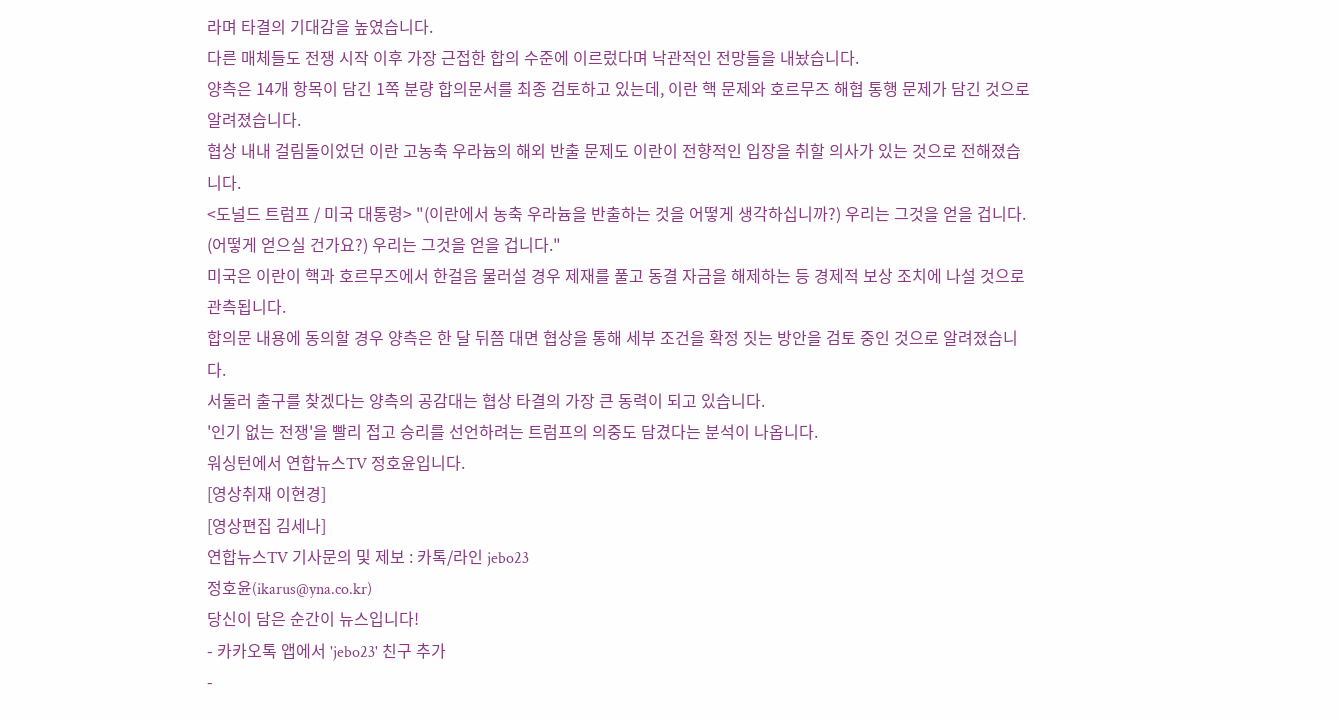라며 타결의 기대감을 높였습니다.
다른 매체들도 전쟁 시작 이후 가장 근접한 합의 수준에 이르렀다며 낙관적인 전망들을 내놨습니다.
양측은 14개 항목이 담긴 1쪽 분량 합의문서를 최종 검토하고 있는데, 이란 핵 문제와 호르무즈 해협 통행 문제가 담긴 것으로 알려졌습니다.
협상 내내 걸림돌이었던 이란 고농축 우라늄의 해외 반출 문제도 이란이 전향적인 입장을 취할 의사가 있는 것으로 전해졌습니다.
<도널드 트럼프 / 미국 대통령> "(이란에서 농축 우라늄을 반출하는 것을 어떻게 생각하십니까?) 우리는 그것을 얻을 겁니다. (어떻게 얻으실 건가요?) 우리는 그것을 얻을 겁니다."
미국은 이란이 핵과 호르무즈에서 한걸음 물러설 경우 제재를 풀고 동결 자금을 해제하는 등 경제적 보상 조치에 나설 것으로 관측됩니다.
합의문 내용에 동의할 경우 양측은 한 달 뒤쯤 대면 협상을 통해 세부 조건을 확정 짓는 방안을 검토 중인 것으로 알려졌습니다.
서둘러 출구를 찾겠다는 양측의 공감대는 협상 타결의 가장 큰 동력이 되고 있습니다.
'인기 없는 전쟁'을 빨리 접고 승리를 선언하려는 트럼프의 의중도 담겼다는 분석이 나옵니다.
워싱턴에서 연합뉴스TV 정호윤입니다.
[영상취재 이현경]
[영상편집 김세나]
연합뉴스TV 기사문의 및 제보 : 카톡/라인 jebo23
정호윤(ikarus@yna.co.kr)
당신이 담은 순간이 뉴스입니다!
- 카카오톡 앱에서 'jebo23' 친구 추가
-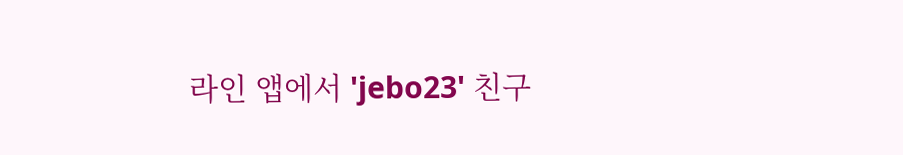라인 앱에서 'jebo23' 친구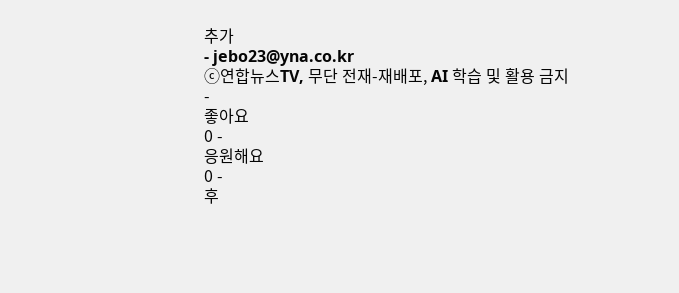추가
- jebo23@yna.co.kr
ⓒ연합뉴스TV, 무단 전재-재배포, AI 학습 및 활용 금지
-
좋아요
0 -
응원해요
0 -
후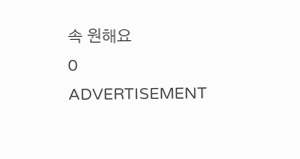속 원해요
0
ADVERTISEMENT